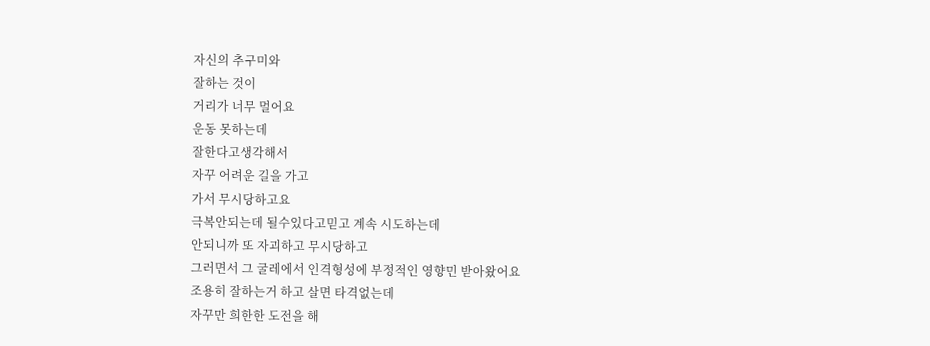자신의 추구미와
잘하는 것이
거리가 너무 멀어요
운동 못하는데
잘한다고생각해서
자꾸 어려운 길을 가고
가서 무시당하고요
극복안되는데 될수있다고믿고 계속 시도하는데
안되니까 또 자괴하고 무시당하고
그러면서 그 굴레에서 인격형성에 부정적인 영향민 받아왔어요
조용히 잘하는거 하고 살면 타격없는데
자꾸만 희한한 도전을 해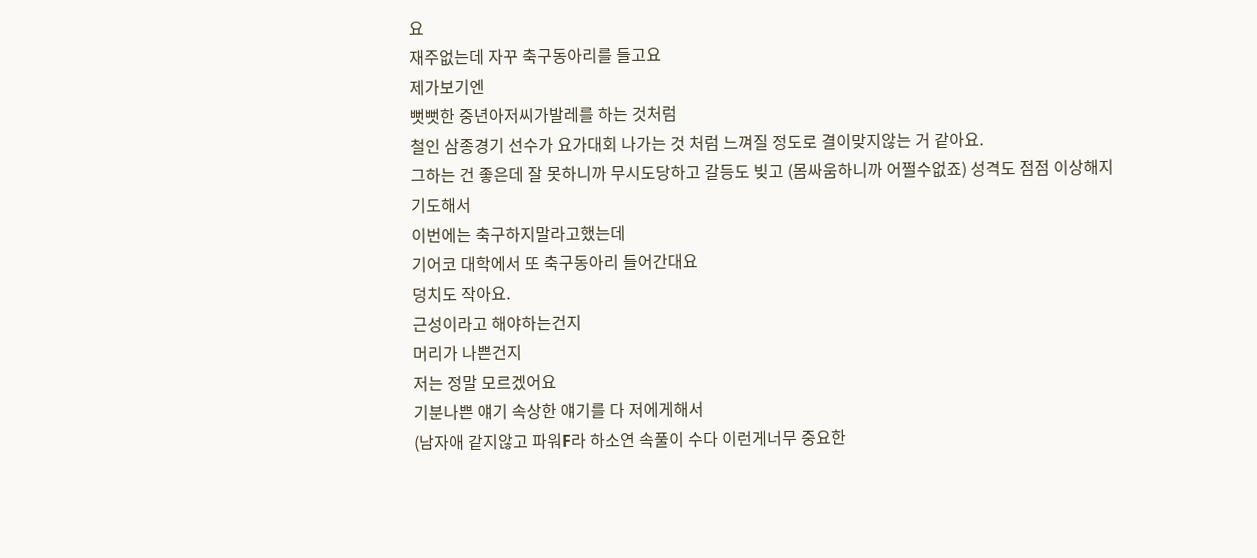요
재주없는데 자꾸 축구동아리를 들고요
제가보기엔
뻣뻣한 중년아저씨가발레를 하는 것처럼
철인 삼종경기 선수가 요가대회 나가는 것 처럼 느껴질 정도로 결이맞지않는 거 같아요.
그하는 건 좋은데 잘 못하니까 무시도당하고 갈등도 빚고 (몸싸움하니까 어쩔수없죠) 성격도 점점 이상해지기도해서
이번에는 축구하지말라고했는데
기어코 대학에서 또 축구동아리 들어간대요
덩치도 작아요.
근성이라고 해야하는건지
머리가 나쁜건지
저는 정말 모르겠어요
기분나쁜 얘기 속상한 얘기를 다 저에게해서
(남자애 같지않고 파워F라 하소연 속풀이 수다 이런게너무 중요한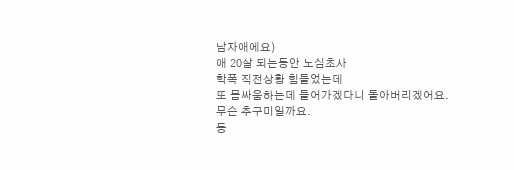남자애에요)
애 20살 되는동안 노심초사
학폭 직전상황 힘들었는데
또 몸싸움하는데 들어가겠다니 돌아버리겠어요.
무슨 추구미일까요.
동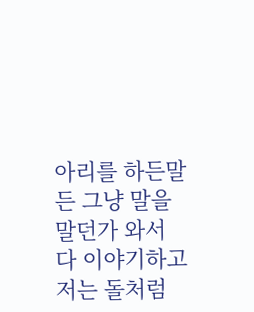아리를 하든말든 그냥 말을 말던가 와서 다 이야기하고 저는 돌처럼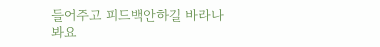들어주고 피드백안하길 바라나봐요